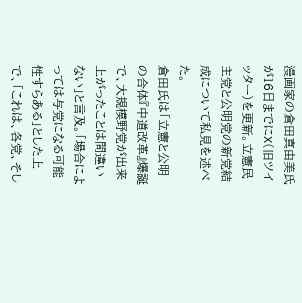漫画家の倉田真由美氏が16日までにX(旧ツイッター)を更新。立憲民主党と公明党の新党結成について私見を述べた。
倉田氏は「立憲と公明の合体『中道改革』爆誕で、大規模野党が出来上がったことは間違いない」と言及。「場合によっては与党になる可能性すらある」とした上で、「これは、各党、そし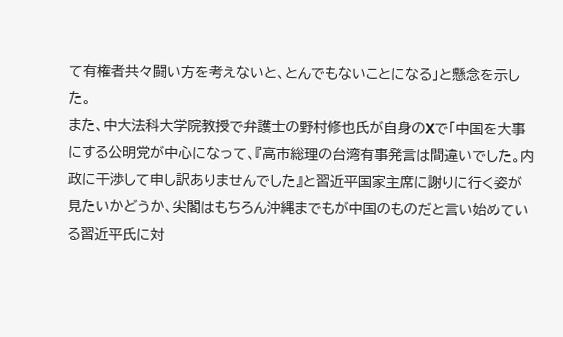て有権者共々闘い方を考えないと、とんでもないことになる」と懸念を示した。
また、中大法科大学院教授で弁護士の野村修也氏が自身のXで「中国を大事にする公明党が中心になって、『高市総理の台湾有事発言は間違いでした。内政に干渉して申し訳ありませんでした』と習近平国家主席に謝りに行く姿が見たいかどうか、尖閣はもちろん沖縄までもが中国のものだと言い始めている習近平氏に対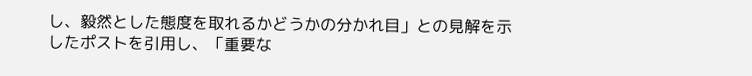し、毅然とした態度を取れるかどうかの分かれ目」との見解を示したポストを引用し、「重要な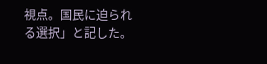視点。国民に迫られる選択」と記した。